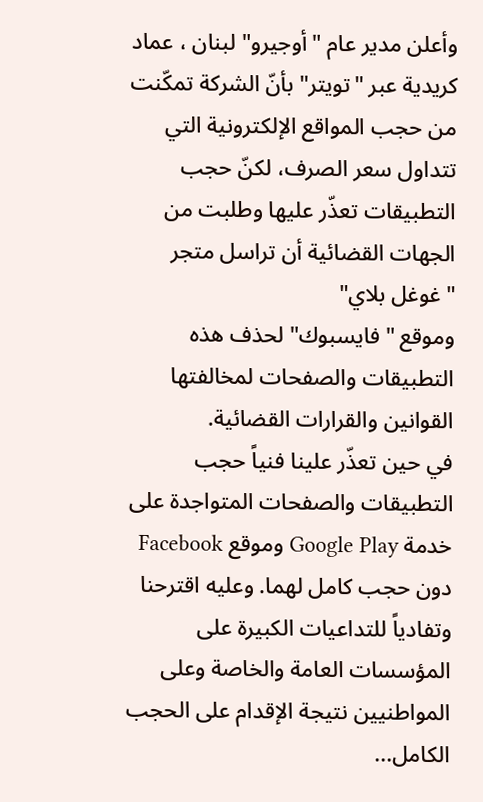وأعلن مدير عام "أوجيرو" لبنان ، عماد كريدية عبر "تويتر" بأنّ الشركة تمكّنت من حجب المواقع الإلكترونية التي تتداول سعر الصرف، لكنّ حجب التطبيقات تعذّر عليها وطلبت من الجهات القضائية أن تراسل متجر "غوغل بلاي"
وموقع "فايسبوك" لحذف هذه التطبيقات والصفحات لمخالفتها القوانين والقرارات القضائية.
في حين تعذّر علينا فنياً حجب التطبيقات والصفحات المتواجدة على خدمة Google Play وموقع Facebook دون حجب كامل لهما. وعليه اقترحنا وتفادياً للتداعيات الكبيرة على المؤسسات العامة والخاصة وعلى المواطنيين نتيجة الإقدام على الحجب الكامل...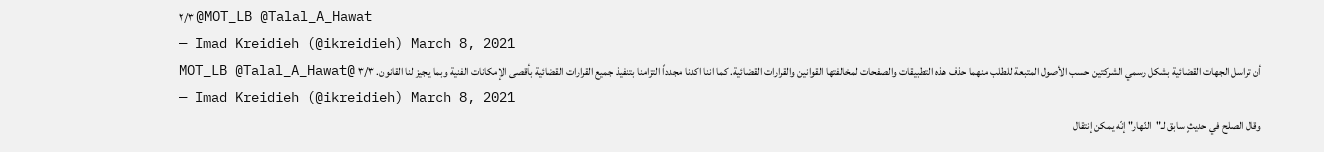٢/٣ @MOT_LB @Talal_A_Hawat
— Imad Kreidieh (@ikreidieh) March 8, 2021
أن تراسل الجهات القضائية بشكل رسمي الشركتين حسب الأصول المتبعة للطلب منهما حذف هذه التطبيقات والصفحات لمخالفتها القوانين والقرارات القضائية. كما اننا اكدنا مجدداً التزامنا بتنفيذ جميع القرارات القضائية بأقصى الإمكانات الفنية وبما يجيز لنا القانون. ٣/٣ @MOT_LB @Talal_A_Hawat
— Imad Kreidieh (@ikreidieh) March 8, 2021
وقال الصلح في حديثٍ سابق لـ"النّهار" إنّه يمكن إنتقال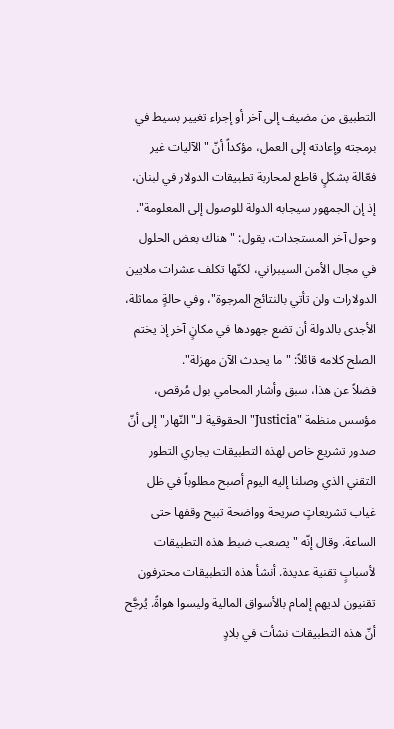التطبيق من مضيف إلى آخر أو إجراء تغيير بسيط في برمجته وإعادته إلى العمل، مؤكداً أنّ "الآليات غير فعّالة بشكلٍ قاطع لمحاربة تطبيقات الدولار في لبنان، إذ إن الجمهور سيجابه الدولة للوصول إلى المعلومة". وحول آخر المستجدات، يقول: "هناك بعض الحلول في مجال الأمن السيبراني، لكنّها تكلف عشرات ملايين الدولارات ولن تأتي بالنتائج المرجوة"، وفي حالةٍ مماثلة، الأجدى بالدولة أن تضع جهودها في مكانٍ آخر إذ يختم الصلح كلامه قائلاً: "ما يحدث الآن مهزلة".
فضلاً عن هذا، سبق وأشار المحامي بول مُرقص، مؤسس منظمة "Justicia" الحقوقية لـ"النّهار" إلى أنّ صدور تشريع خاص لهذه التطبيقات يجاري التطور التقني الذي وصلنا إليه اليوم أصبح مطلوباً في ظل غياب تشريعاتٍ صريحة وواضحة تبيح وقفها حتى الساعة. وقال إنّه "يصعب ضبط هذه التطبيقات لأسبابٍ تقنية عديدة. أنشأ هذه التطبيقات محترفون تقنيون لديهم إلمام بالأسواق المالية وليسوا هواةً. يُرجَّح أنّ هذه التطبيقات نشأت في بلادٍ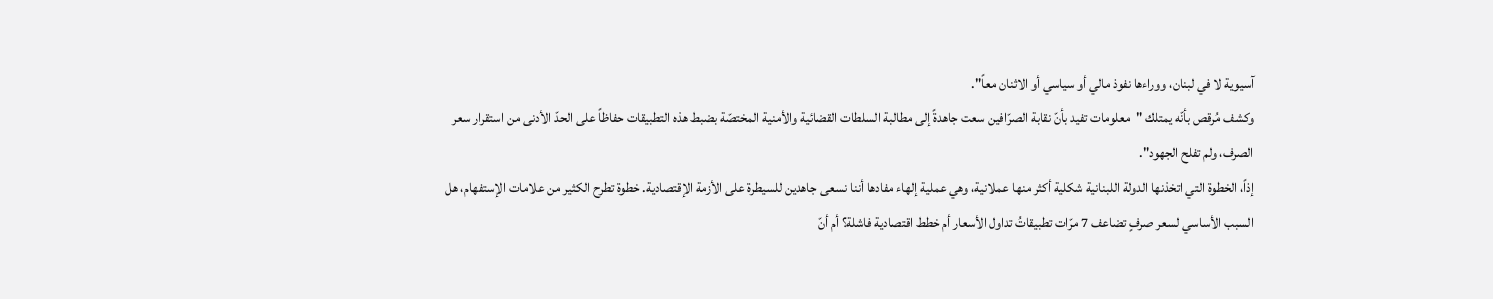آسيوية لا في لبنان، ووراءها نفوذ مالي أو سياسي أو الاثنان معاً".
وكشف مُرقص بأنّه يمتلك "معلومات تفيد بأنّ نقابة الصرّافين سعت جاهدةً إلى مطالبة السلطات القضائية والأمنية المختصّة بضبط هذه التطبيقات حفاظاً على الحدّ الأدنى من استقرار سعر الصرف، ولم تفلح الجهود".
إذاً، الخطوة التي اتخذنها الدولة اللبنانية شكلية أكثر منها عملانية، وهي عملية إلهاء مفادها أننا نسعى جاهدين للسيطرة على الأزمة الإقتصادية. خطوة تطرح الكثير من علامات الإستفهام، هل السبب الأساسي لسعر صرفٍ تضاعف 7 مرّات تطبيقاتُ تداول الأسعار أم خطط اقتصادية فاشلة؟ أم أنّ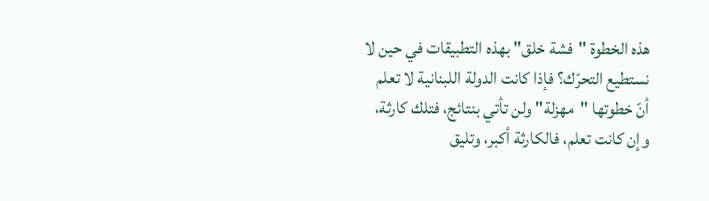هذه الخطوة "فشة خلق" بهذه التطبيقات في حين لا نستطيع التحرّك؟ فإذا كانت الدولة اللبنانية لا تعلم أنّ خطوتها "مهزلة" ولن تأتي بنتائج، فتلك كارثة، وإن كانت تعلم، فالكارثة أكبر، وتليق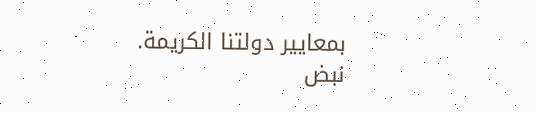بمعايير دولتنا الكريمة.
نبض